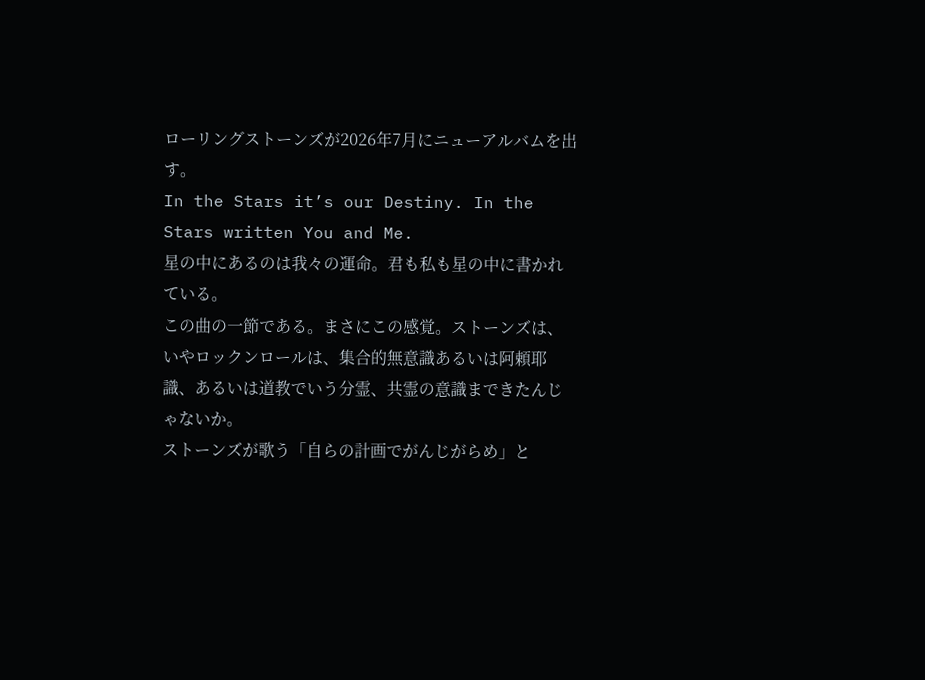ローリングストーンズが2026年7月にニューアルバムを出す。
In the Stars it’s our Destiny. In the Stars written You and Me.
星の中にあるのは我々の運命。君も私も星の中に書かれている。
この曲の一節である。まさにこの感覚。ストーンズは、いやロックンロールは、集合的無意識あるいは阿頼耶識、あるいは道教でいう分霊、共霊の意識まできたんじゃないか。
ストーンズが歌う「自らの計画でがんじがらめ」と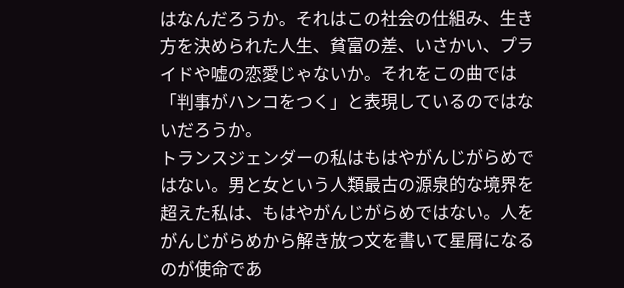はなんだろうか。それはこの社会の仕組み、生き方を決められた人生、貧富の差、いさかい、プライドや嘘の恋愛じゃないか。それをこの曲では「判事がハンコをつく」と表現しているのではないだろうか。
トランスジェンダーの私はもはやがんじがらめではない。男と女という人類最古の源泉的な境界を超えた私は、もはやがんじがらめではない。人をがんじがらめから解き放つ文を書いて星屑になるのが使命であ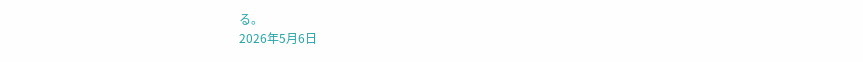る。
2026年5月6日